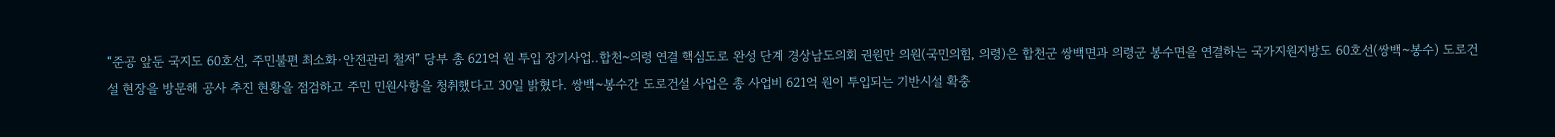“준공 앞둔 국지도 60호선, 주민불편 최소화·안전관리 철저” 당부 총 621억 원 투입 장기사업..합천~의령 연결 핵심도로 완성 단계 경상남도의회 권원만 의원(국민의힘, 의령)은 합천군 쌍백면과 의령군 봉수면을 연결하는 국가지원지방도 60호선(쌍백~봉수) 도로건설 현장을 방문해 공사 추진 현황을 점검하고 주민 민원사항을 청취했다고 30일 밝혔다. 쌍백~봉수간 도로건설 사업은 총 사업비 621억 원이 투입되는 기반시설 확충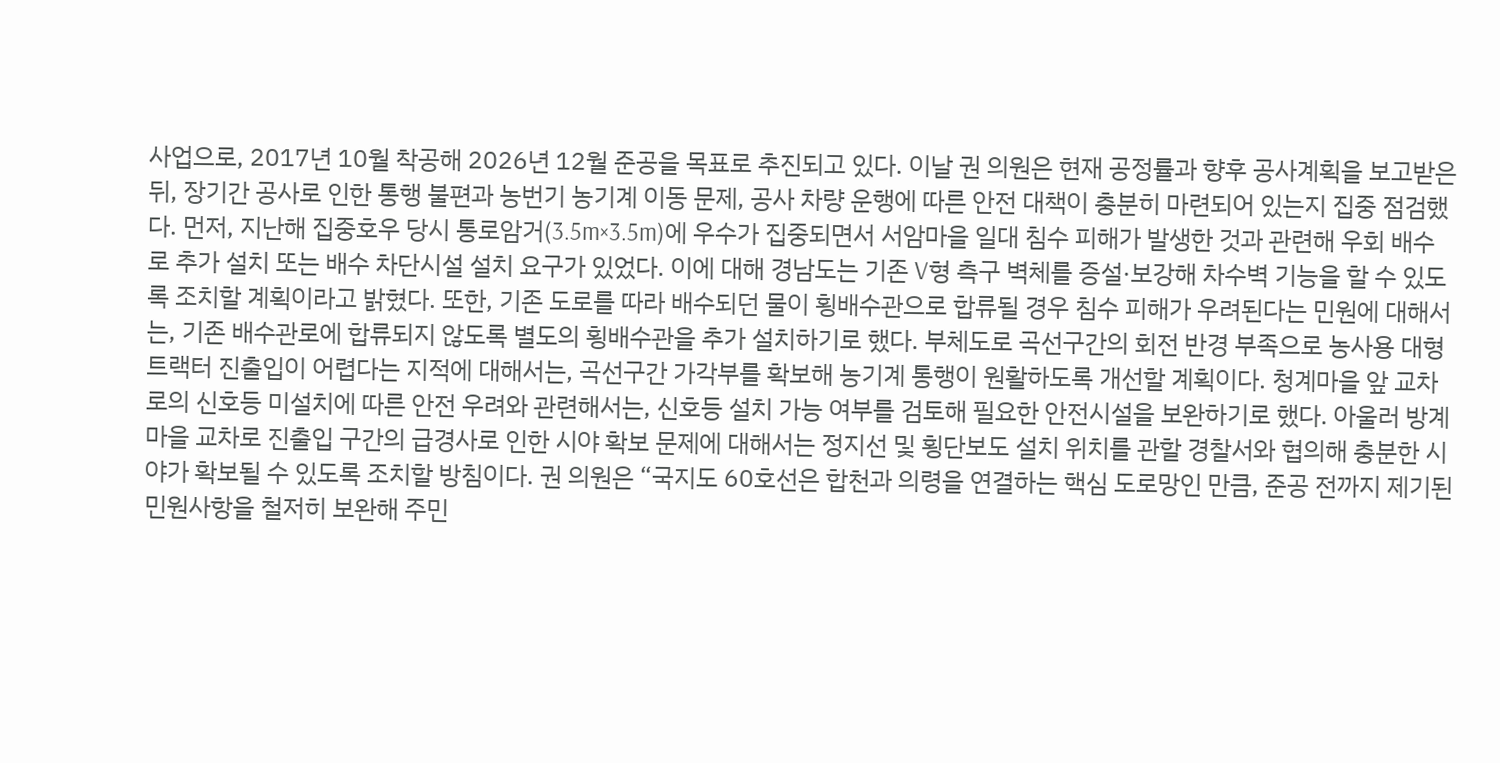사업으로, 2017년 10월 착공해 2026년 12월 준공을 목표로 추진되고 있다. 이날 권 의원은 현재 공정률과 향후 공사계획을 보고받은 뒤, 장기간 공사로 인한 통행 불편과 농번기 농기계 이동 문제, 공사 차량 운행에 따른 안전 대책이 충분히 마련되어 있는지 집중 점검했다. 먼저, 지난해 집중호우 당시 통로암거(3.5m×3.5m)에 우수가 집중되면서 서암마을 일대 침수 피해가 발생한 것과 관련해 우회 배수로 추가 설치 또는 배수 차단시설 설치 요구가 있었다. 이에 대해 경남도는 기존 V형 측구 벽체를 증설·보강해 차수벽 기능을 할 수 있도록 조치할 계획이라고 밝혔다. 또한, 기존 도로를 따라 배수되던 물이 횡배수관으로 합류될 경우 침수 피해가 우려된다는 민원에 대해서는, 기존 배수관로에 합류되지 않도록 별도의 횡배수관을 추가 설치하기로 했다. 부체도로 곡선구간의 회전 반경 부족으로 농사용 대형 트랙터 진출입이 어렵다는 지적에 대해서는, 곡선구간 가각부를 확보해 농기계 통행이 원활하도록 개선할 계획이다. 청계마을 앞 교차로의 신호등 미설치에 따른 안전 우려와 관련해서는, 신호등 설치 가능 여부를 검토해 필요한 안전시설을 보완하기로 했다. 아울러 방계마을 교차로 진출입 구간의 급경사로 인한 시야 확보 문제에 대해서는 정지선 및 횡단보도 설치 위치를 관할 경찰서와 협의해 충분한 시야가 확보될 수 있도록 조치할 방침이다. 권 의원은 “국지도 60호선은 합천과 의령을 연결하는 핵심 도로망인 만큼, 준공 전까지 제기된 민원사항을 철저히 보완해 주민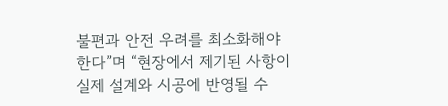불편과 안전 우려를 최소화해야 한다”며 “현장에서 제기된 사항이 실제 설계와 시공에 반영될 수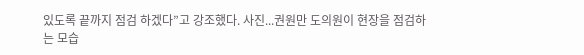있도록 끝까지 점검 하겠다”고 강조했다. 사진...권원만 도의원이 현장을 점검하는 모습